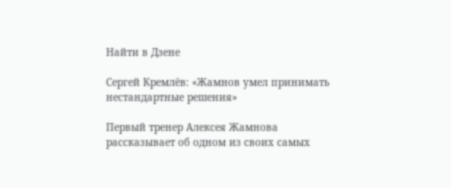Найти в Дзене

Сергей Кремлёв: «Жамнов умел принимать нестандартные решения»

Первый тренер Алексея Жамнова рассказывает об одном из своих самых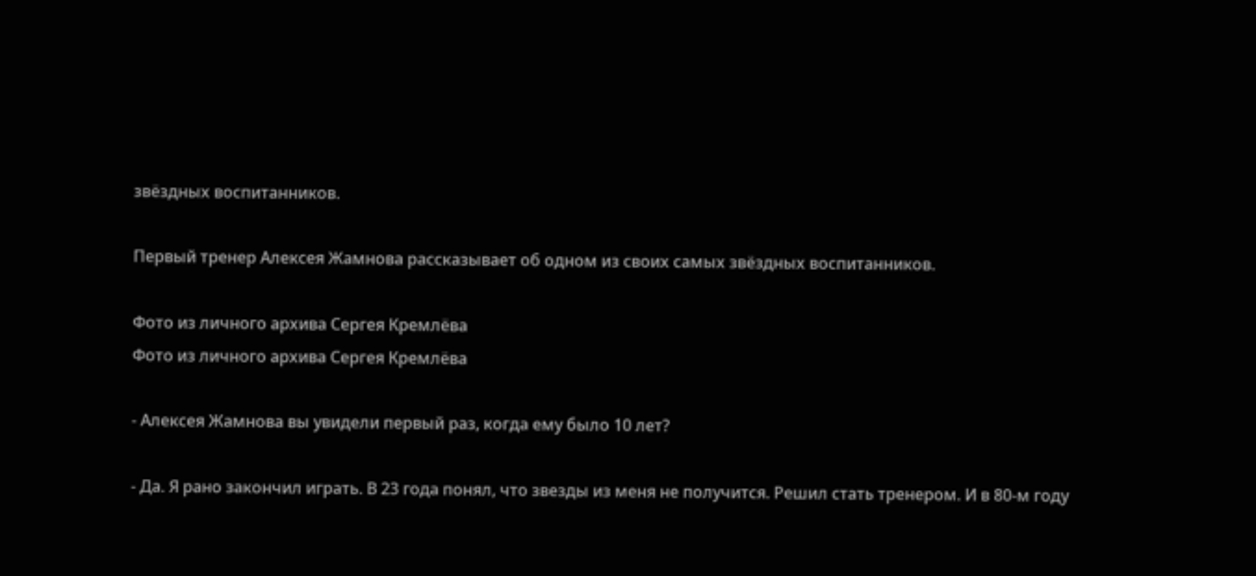звёздных воспитанников.

Первый тренер Алексея Жамнова рассказывает об одном из своих самых звёздных воспитанников.

Фото из личного архива Сергея Кремлёва
Фото из личного архива Сергея Кремлёва

- Алексея Жамнова вы увидели первый раз, когда ему было 10 лет?

- Да. Я рано закончил играть. В 23 года понял, что звезды из меня не получится. Решил стать тренером. И в 80-м году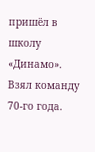пришёл в школу «Динамо». Взял команду 70-го года.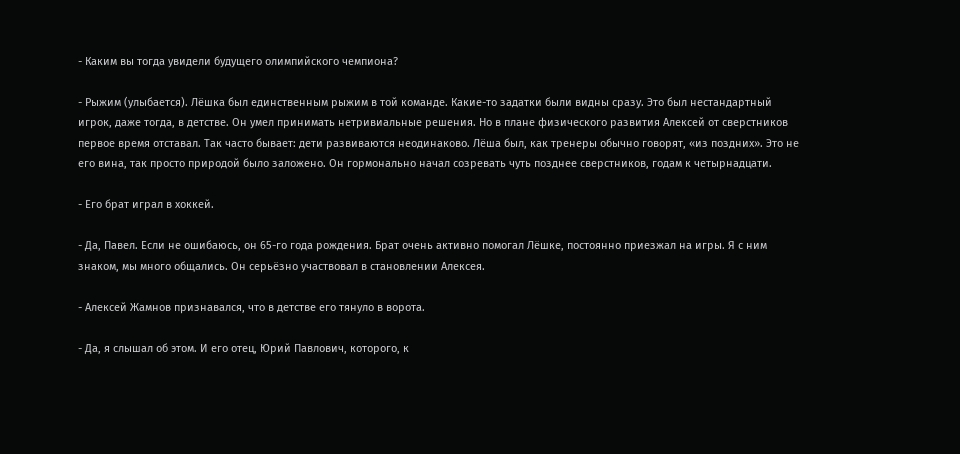- Каким вы тогда увидели будущего олимпийского чемпиона?

- Рыжим (улыбается). Лёшка был единственным рыжим в той команде. Какие-то задатки были видны сразу. Это был нестандартный игрок, даже тогда, в детстве. Он умел принимать нетривиальные решения. Но в плане физического развития Алексей от сверстников первое время отставал. Так часто бывает: дети развиваются неодинаково. Лёша был, как тренеры обычно говорят, «из поздних». Это не его вина, так просто природой было заложено. Он гормонально начал созревать чуть позднее сверстников, годам к четырнадцати.

- Его брат играл в хоккей.

- Да, Павел. Если не ошибаюсь, он 65-го года рождения. Брат очень активно помогал Лёшке, постоянно приезжал на игры. Я с ним знаком, мы много общались. Он серьёзно участвовал в становлении Алексея.

- Алексей Жамнов признавался, что в детстве его тянуло в ворота.

- Да, я слышал об этом. И его отец, Юрий Павлович, которого, к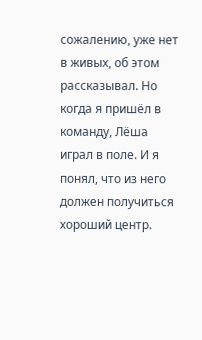сожалению, уже нет в живых, об этом рассказывал. Но когда я пришёл в команду, Лёша играл в поле. И я понял, что из него должен получиться хороший центр.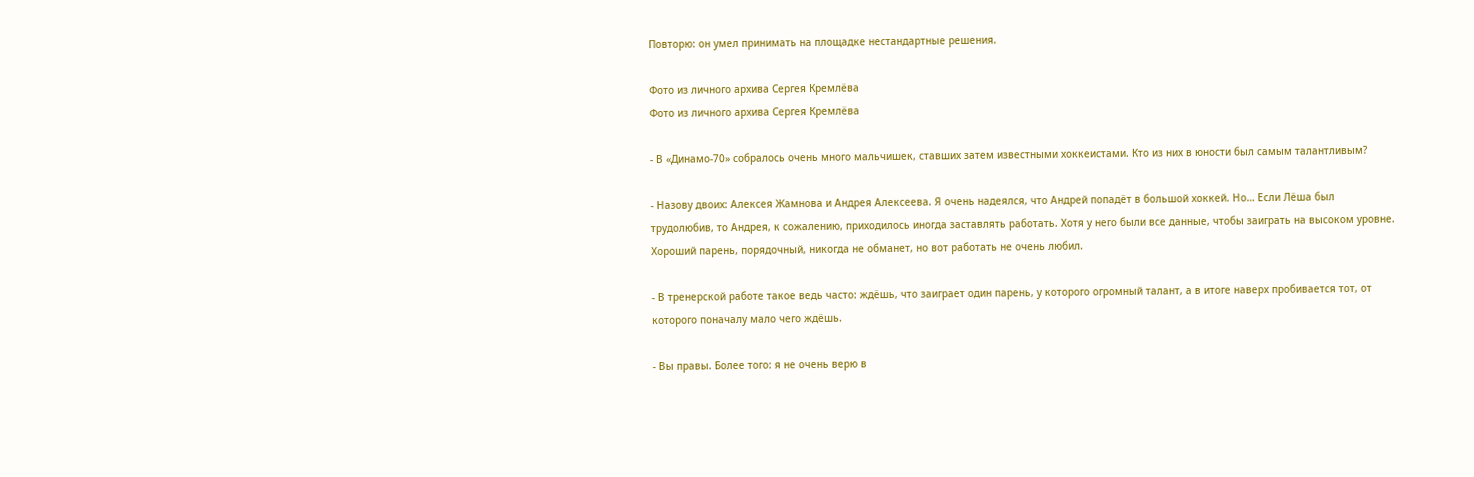Повторю: он умел принимать на площадке нестандартные решения.

Фото из личного архива Сергея Кремлёва
Фото из личного архива Сергея Кремлёва

- В «Динамо-70» собралось очень много мальчишек, ставших затем известными хоккеистами. Кто из них в юности был самым талантливым?

- Назову двоих: Алексея Жамнова и Андрея Алексеева. Я очень надеялся, что Андрей попадёт в большой хоккей. Но… Если Лёша был трудолюбив, то Андрея, к сожалению, приходилось иногда заставлять работать. Хотя у него были все данные, чтобы заиграть на высоком уровне. Хороший парень, порядочный, никогда не обманет, но вот работать не очень любил.

- В тренерской работе такое ведь часто: ждёшь, что заиграет один парень, у которого огромный талант, а в итоге наверх пробивается тот, от которого поначалу мало чего ждёшь.

- Вы правы. Более того: я не очень верю в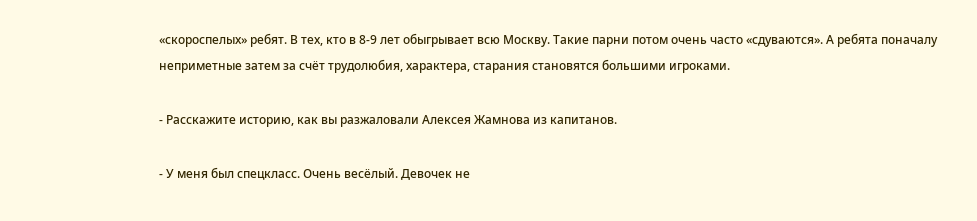«скороспелых» ребят. В тех, кто в 8-9 лет обыгрывает всю Москву. Такие парни потом очень часто «сдуваются». А ребята поначалу неприметные затем за счёт трудолюбия, характера, старания становятся большими игроками.

- Расскажите историю, как вы разжаловали Алексея Жамнова из капитанов.

- У меня был спецкласс. Очень весёлый. Девочек не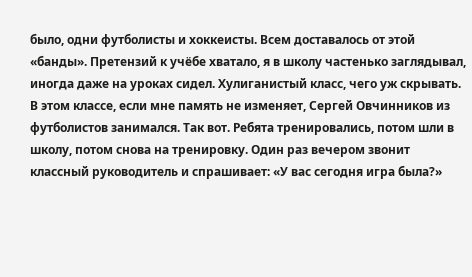было, одни футболисты и хоккеисты. Всем доставалось от этой «банды». Претензий к учёбе хватало, я в школу частенько заглядывал, иногда даже на уроках сидел. Хулиганистый класс, чего уж скрывать. В этом классе, если мне память не изменяет, Сергей Овчинников из футболистов занимался. Так вот. Ребята тренировались, потом шли в школу, потом снова на тренировку. Один раз вечером звонит классный руководитель и спрашивает: «У вас сегодня игра была?»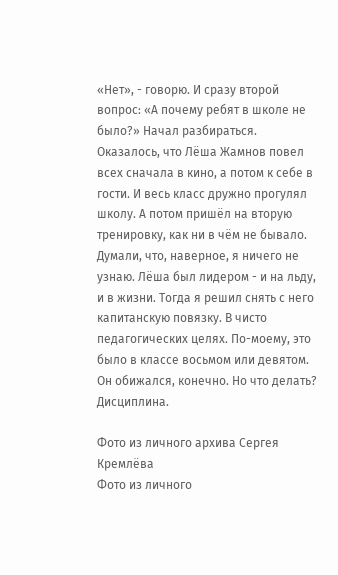«Нет», - говорю. И сразу второй вопрос: «А почему ребят в школе не было?» Начал разбираться. Оказалось, что Лёша Жамнов повел всех сначала в кино, а потом к себе в гости. И весь класс дружно прогулял школу. А потом пришёл на вторую тренировку, как ни в чём не бывало. Думали, что, наверное, я ничего не узнаю. Лёша был лидером - и на льду, и в жизни. Тогда я решил снять с него капитанскую повязку. В чисто педагогических целях. По-моему, это было в классе восьмом или девятом. Он обижался, конечно. Но что делать? Дисциплина.

Фото из личного архива Сергея Кремлёва
Фото из личного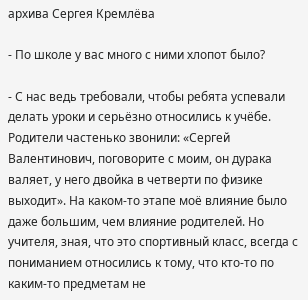архива Сергея Кремлёва

- По школе у вас много с ними хлопот было?

- С нас ведь требовали, чтобы ребята успевали делать уроки и серьёзно относились к учёбе. Родители частенько звонили: «Сергей Валентинович, поговорите с моим, он дурака валяет, у него двойка в четверти по физике выходит». На каком-то этапе моё влияние было даже большим, чем влияние родителей. Но учителя, зная, что это спортивный класс, всегда с пониманием относились к тому, что кто-то по каким-то предметам не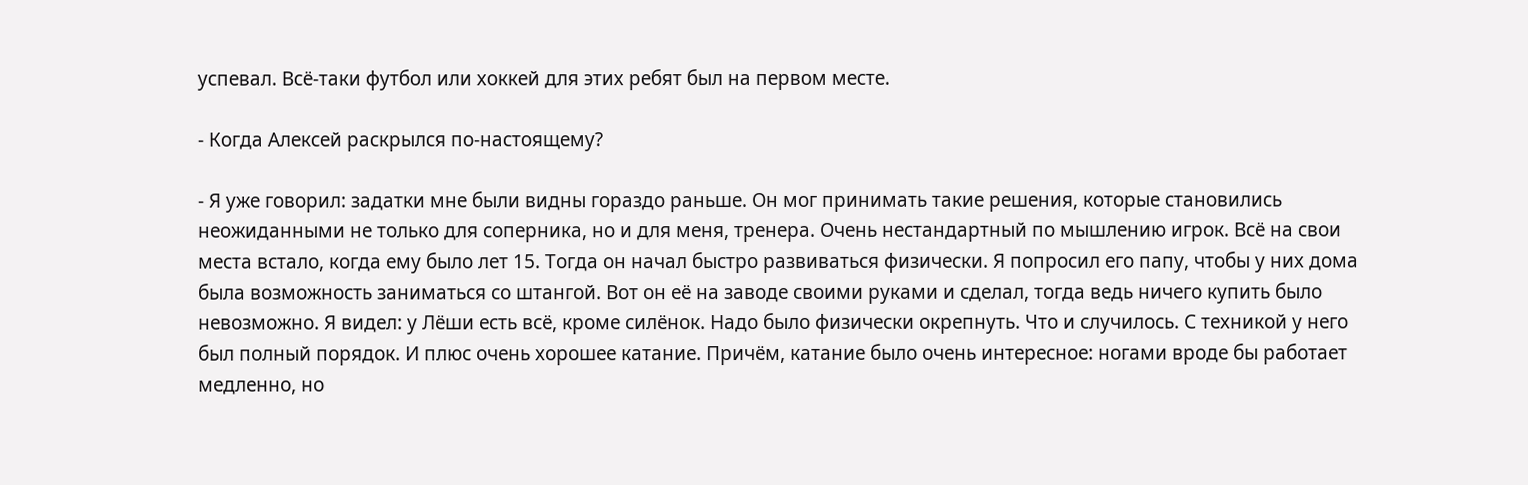успевал. Всё-таки футбол или хоккей для этих ребят был на первом месте.

- Когда Алексей раскрылся по-настоящему?

- Я уже говорил: задатки мне были видны гораздо раньше. Он мог принимать такие решения, которые становились неожиданными не только для соперника, но и для меня, тренера. Очень нестандартный по мышлению игрок. Всё на свои места встало, когда ему было лет 15. Тогда он начал быстро развиваться физически. Я попросил его папу, чтобы у них дома была возможность заниматься со штангой. Вот он её на заводе своими руками и сделал, тогда ведь ничего купить было невозможно. Я видел: у Лёши есть всё, кроме силёнок. Надо было физически окрепнуть. Что и случилось. С техникой у него был полный порядок. И плюс очень хорошее катание. Причём, катание было очень интересное: ногами вроде бы работает медленно, но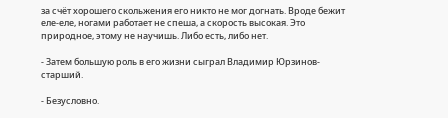за счёт хорошего скольжения его никто не мог догнать. Вроде бежит еле-еле, ногами работает не спеша, а скорость высокая. Это природное, этому не научишь. Либо есть, либо нет.

- Затем большую роль в его жизни сыграл Владимир Юрзинов-старший.

- Безусловно.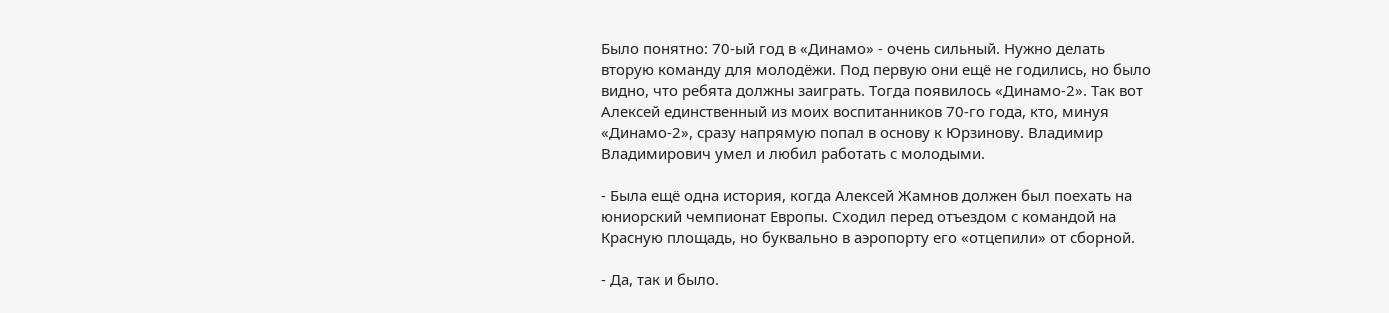Было понятно: 70-ый год в «Динамо» - очень сильный. Нужно делать вторую команду для молодёжи. Под первую они ещё не годились, но было видно, что ребята должны заиграть. Тогда появилось «Динамо-2». Так вот Алексей единственный из моих воспитанников 70-го года, кто, минуя «Динамо-2», сразу напрямую попал в основу к Юрзинову. Владимир Владимирович умел и любил работать с молодыми.

- Была ещё одна история, когда Алексей Жамнов должен был поехать на юниорский чемпионат Европы. Сходил перед отъездом с командой на Красную площадь, но буквально в аэропорту его «отцепили» от сборной.

- Да, так и было.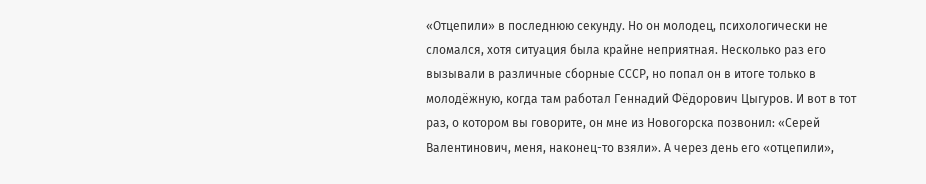«Отцепили» в последнюю секунду. Но он молодец, психологически не сломался, хотя ситуация была крайне неприятная. Несколько раз его вызывали в различные сборные СССР, но попал он в итоге только в молодёжную, когда там работал Геннадий Фёдорович Цыгуров. И вот в тот раз, о котором вы говорите, он мне из Новогорска позвонил: «Серей Валентинович, меня, наконец-то взяли». А через день его «отцепили»,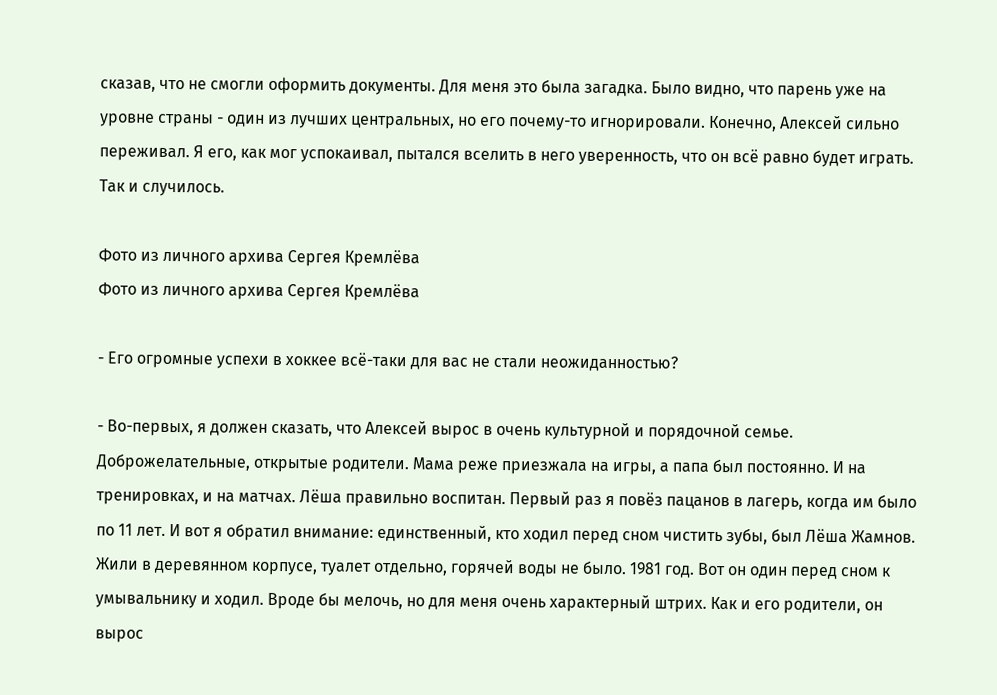сказав, что не смогли оформить документы. Для меня это была загадка. Было видно, что парень уже на уровне страны - один из лучших центральных, но его почему-то игнорировали. Конечно, Алексей сильно переживал. Я его, как мог успокаивал, пытался вселить в него уверенность, что он всё равно будет играть. Так и случилось.

Фото из личного архива Сергея Кремлёва
Фото из личного архива Сергея Кремлёва

- Его огромные успехи в хоккее всё-таки для вас не стали неожиданностью?

- Во-первых, я должен сказать, что Алексей вырос в очень культурной и порядочной семье. Доброжелательные, открытые родители. Мама реже приезжала на игры, а папа был постоянно. И на тренировках, и на матчах. Лёша правильно воспитан. Первый раз я повёз пацанов в лагерь, когда им было по 11 лет. И вот я обратил внимание: единственный, кто ходил перед сном чистить зубы, был Лёша Жамнов. Жили в деревянном корпусе, туалет отдельно, горячей воды не было. 1981 год. Вот он один перед сном к умывальнику и ходил. Вроде бы мелочь, но для меня очень характерный штрих. Как и его родители, он вырос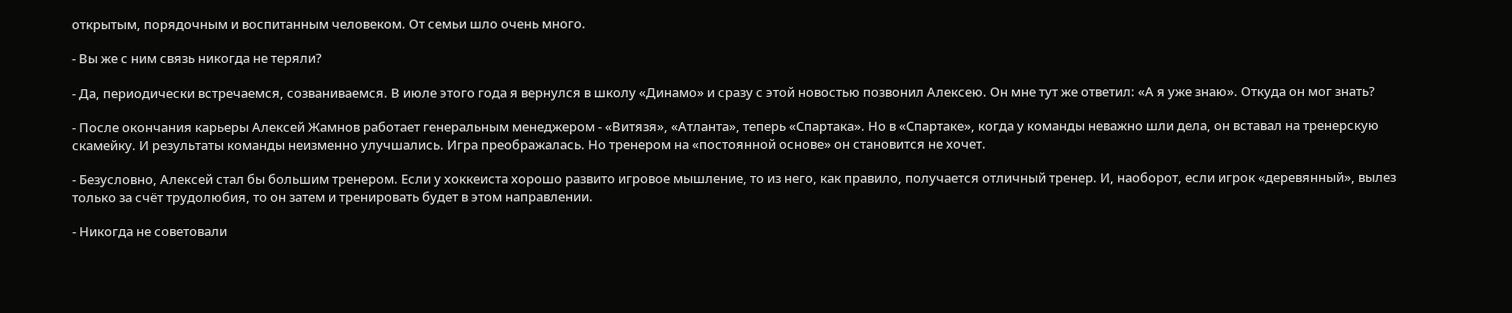открытым, порядочным и воспитанным человеком. От семьи шло очень много.

- Вы же с ним связь никогда не теряли?

- Да, периодически встречаемся, созваниваемся. В июле этого года я вернулся в школу «Динамо» и сразу с этой новостью позвонил Алексею. Он мне тут же ответил: «А я уже знаю». Откуда он мог знать?

- После окончания карьеры Алексей Жамнов работает генеральным менеджером - «Витязя», «Атланта», теперь «Спартака». Но в «Спартаке», когда у команды неважно шли дела, он вставал на тренерскую скамейку. И результаты команды неизменно улучшались. Игра преображалась. Но тренером на «постоянной основе» он становится не хочет.

- Безусловно, Алексей стал бы большим тренером. Если у хоккеиста хорошо развито игровое мышление, то из него, как правило, получается отличный тренер. И, наоборот, если игрок «деревянный», вылез только за счёт трудолюбия, то он затем и тренировать будет в этом направлении.

- Никогда не советовали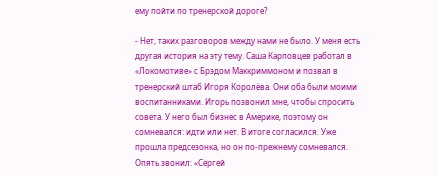ему пойти по тренерской дороге?

- Нет, таких разговоров между нами не было. У меня есть другая история на эту тему. Саша Карповцев работал в «Локомотиве» с Брэдом Маккриммоном и позвал в тренерский штаб Игоря Королёва. Они оба были моими воспитанниками. Игорь позвонил мне, чтобы спросить совета. У него был бизнес в Америке, поэтому он сомневался: идти или нет. В итоге согласился. Уже прошла предсезонка, но он по-прежнему сомневался. Опять звонил: «Сергей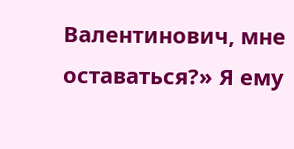Валентинович, мне оставаться?» Я ему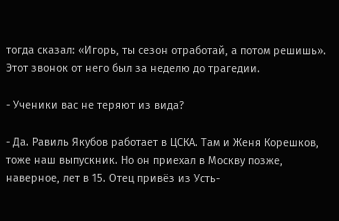тогда сказал: «Игорь, ты сезон отработай, а потом решишь». Этот звонок от него был за неделю до трагедии.

- Ученики вас не теряют из вида?

- Да. Равиль Якубов работает в ЦСКА. Там и Женя Корешков, тоже наш выпускник. Но он приехал в Москву позже, наверное, лет в 15. Отец привёз из Усть-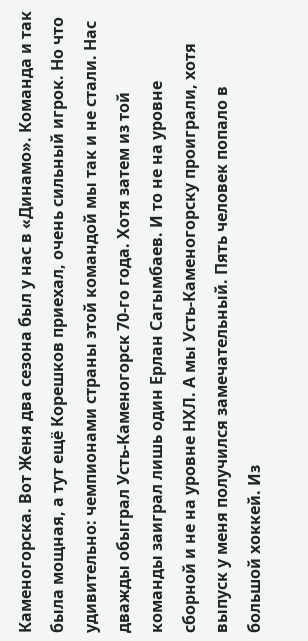Каменогорска. Вот Женя два сезона был у нас в «Динамо». Команда и так была мощная, а тут ещё Корешков приехал, очень сильный игрок. Но что удивительно: чемпионами страны этой командой мы так и не стали. Нас дважды обыграл Усть-Каменогорск 70-го года. Хотя затем из той команды заиграл лишь один Ерлан Сагымбаев. И то не на уровне сборной и не на уровне НХЛ. А мы Усть-Каменогорску проиграли, хотя выпуск у меня получился замечательный. Пять человек попало в большой хоккей. Из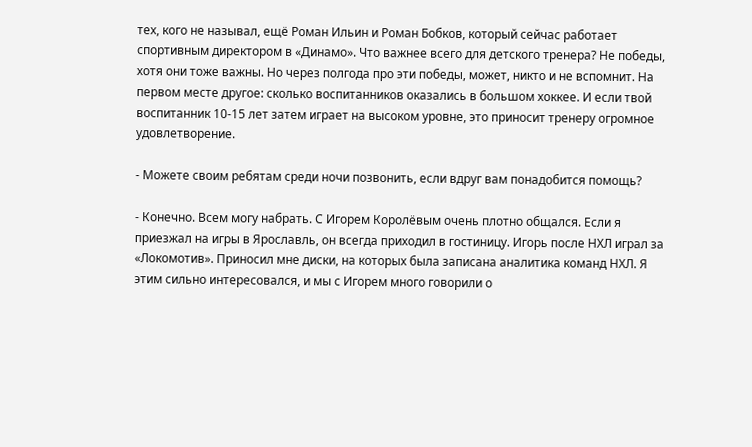тех, кого не называл, ещё Роман Ильин и Роман Бобков, который сейчас работает спортивным директором в «Динамо». Что важнее всего для детского тренера? Не победы, хотя они тоже важны. Но через полгода про эти победы, может, никто и не вспомнит. На первом месте другое: сколько воспитанников оказались в большом хоккее. И если твой воспитанник 10-15 лет затем играет на высоком уровне, это приносит тренеру огромное удовлетворение.

- Можете своим ребятам среди ночи позвонить, если вдруг вам понадобится помощь?

- Конечно. Всем могу набрать. С Игорем Королёвым очень плотно общался. Если я приезжал на игры в Ярославль, он всегда приходил в гостиницу. Игорь после НХЛ играл за «Локомотив». Приносил мне диски, на которых была записана аналитика команд НХЛ. Я этим сильно интересовался, и мы с Игорем много говорили о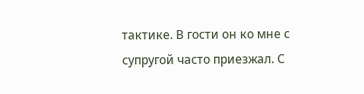тактике. В гости он ко мне с супругой часто приезжал. С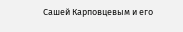Сашей Карповцевым и его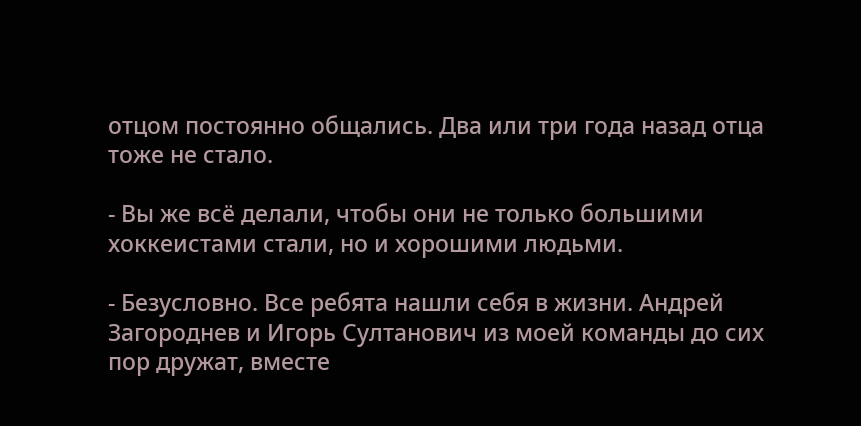отцом постоянно общались. Два или три года назад отца тоже не стало.

- Вы же всё делали, чтобы они не только большими хоккеистами стали, но и хорошими людьми.

- Безусловно. Все ребята нашли себя в жизни. Андрей Загороднев и Игорь Султанович из моей команды до сих пор дружат, вместе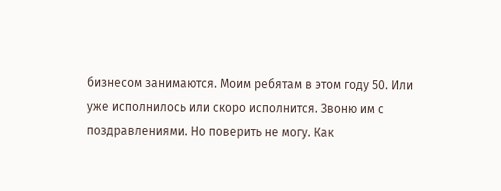бизнесом занимаются. Моим ребятам в этом году 50. Или уже исполнилось или скоро исполнится. Звоню им с поздравлениями. Но поверить не могу. Как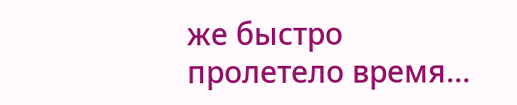же быстро пролетело время…